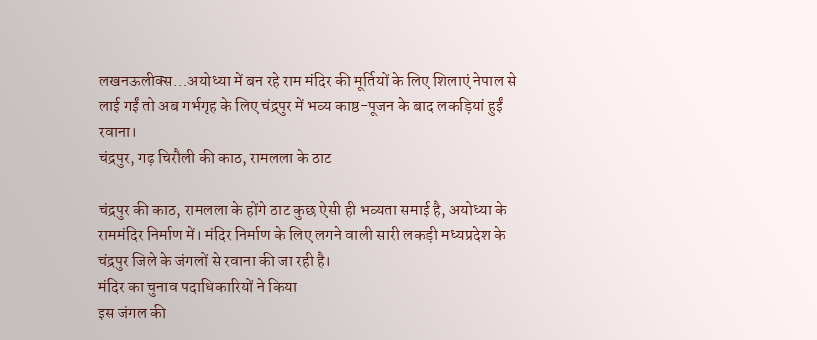लखनऊलीक्स…अयोध्या में बन रहे राम मंदिर की मूर्तियों के लिए शिलाएं नेपाल से लाई गईं तो अब गर्भगृह के लिए चंद्रपुर में भव्य काष्ठ-पूजन के बाद लकड़ियां हुईं रवाना।
चंद्रपुर, गढ़ चिरौली की काठ, रामलला के ठाट

चंद्रपुर की काठ, रामलला के होंगे ठाट कुछ ऐसी ही भव्यता समाई है, अयोध्या के राममंदिर निर्माण में। मंदिर निर्माण के लिए लगने वाली सारी लकड़ी मध्यप्रदेश के चंद्रपुर जिले के जंगलों से रवाना की जा रही है।
मंदिर का चुनाव पदाधिकारियों ने किया
इस जंगल की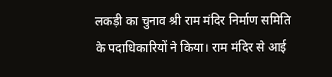लकड़ी का चुनाव श्री राम मंदिर निर्माण समिति के पदाधिकारियों ने किया। राम मंदिर से आई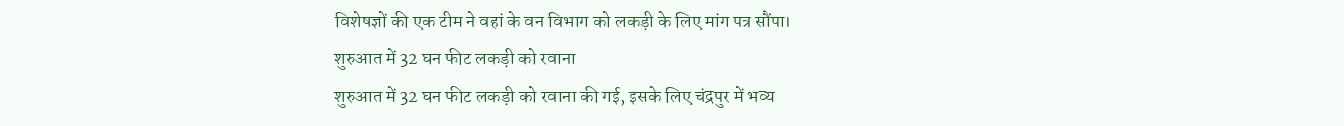विशेषज्ञों की एक टीम ने वहां के वन विभाग को लकड़ी के लिए मांग पत्र सौंपा।
शुरुआत में 32 घन फीट लकड़ी को रवाना
शुरुआत में 32 घन फीट लकड़ी को रवाना की गई, इसके लिए चंद्रपुर में भव्य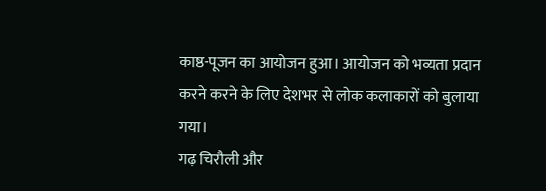काष्ठ-पूजन का आयोजन हुआ। आयोजन को भव्यता प्रदान करने करने के लिए देशभर से लोक कलाकारों को बुलाया गया।
गढ़ चिरौली और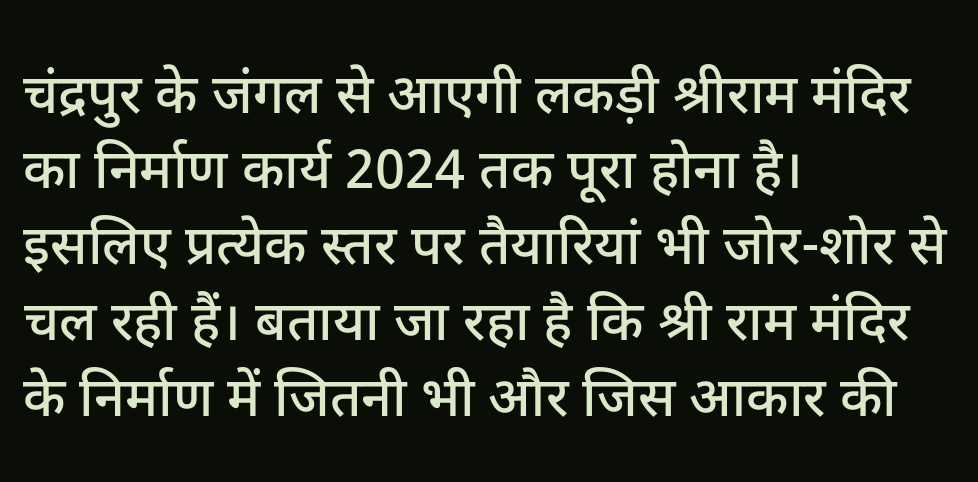चंद्रपुर के जंगल से आएगी लकड़ी श्रीराम मंदिर का निर्माण कार्य 2024 तक पूरा होना है। इसलिए प्रत्येक स्तर पर तैयारियां भी जोर-शोर से चल रही हैं। बताया जा रहा है कि श्री राम मंदिर के निर्माण में जितनी भी और जिस आकार की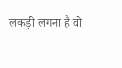लकड़ी लगना है वो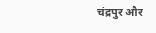चंद्रपुर और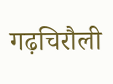गढ़चिरौली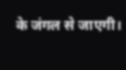के जंगल से जाएगी।